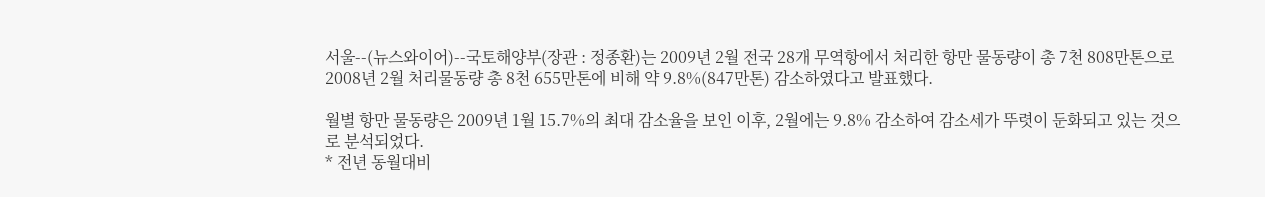서울--(뉴스와이어)--국토해양부(장관 : 정종환)는 2009년 2월 전국 28개 무역항에서 처리한 항만 물동량이 총 7천 808만톤으로 2008년 2월 처리물동량 총 8천 655만톤에 비해 약 9.8%(847만톤) 감소하였다고 발표했다.

월별 항만 물동량은 2009년 1월 15.7%의 최대 감소율을 보인 이후, 2월에는 9.8% 감소하여 감소세가 뚜렷이 둔화되고 있는 것으로 분석되었다.
* 전년 동월대비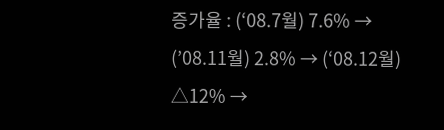증가율 : (‘08.7월) 7.6% → (’08.11월) 2.8% → (‘08.12월) △12% →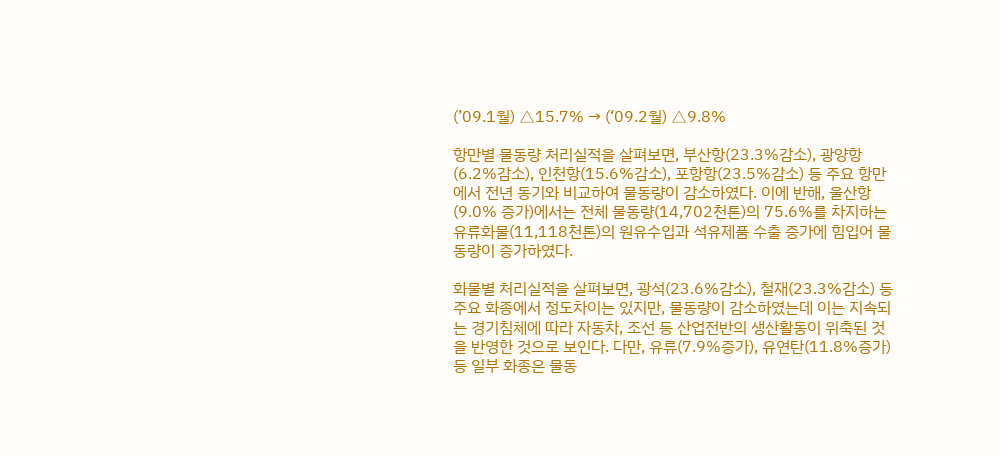(’09.1월) △15.7% → (‘09.2월) △9.8%

항만별 물동량 처리실적을 살펴보면, 부산항(23.3%감소), 광양항(6.2%감소), 인천항(15.6%감소), 포항항(23.5%감소) 등 주요 항만에서 전년 동기와 비교하여 물동량이 감소하였다. 이에 반해, 울산항(9.0% 증가)에서는 전체 물동량(14,702천톤)의 75.6%를 차지하는 유류화물(11,118천톤)의 원유수입과 석유제품 수출 증가에 힘입어 물동량이 증가하였다.

화물별 처리실적을 살펴보면, 광석(23.6%감소), 철재(23.3%감소) 등 주요 화종에서 정도차이는 있지만, 물동량이 감소하였는데 이는 지속되는 경기침체에 따라 자동차, 조선 등 산업전반의 생산활동이 위축된 것을 반영한 것으로 보인다. 다만, 유류(7.9%증가), 유연탄(11.8%증가) 등 일부 화종은 물동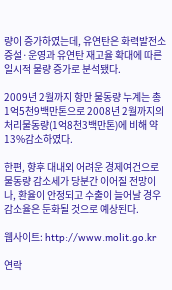량이 증가하였는데, 유연탄은 화력발전소 증설·운영과 유연탄 재고율 확대에 따른 일시적 물량 증가로 분석됐다.

2009년 2월까지 항만 물동량 누계는 총 1억5천9백만톤으로 2008년 2월까지의 처리물동량(1억8천3백만톤)에 비해 약 13%감소하였다.

한편, 향후 대내외 어려운 경제여건으로 물동량 감소세가 당분간 이어질 전망이나, 환율이 안정되고 수출이 늘어날 경우 감소율은 둔화될 것으로 예상된다.

웹사이트: http://www.molit.go.kr

연락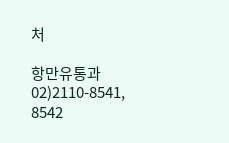처

항만유통과 02)2110-8541, 8542